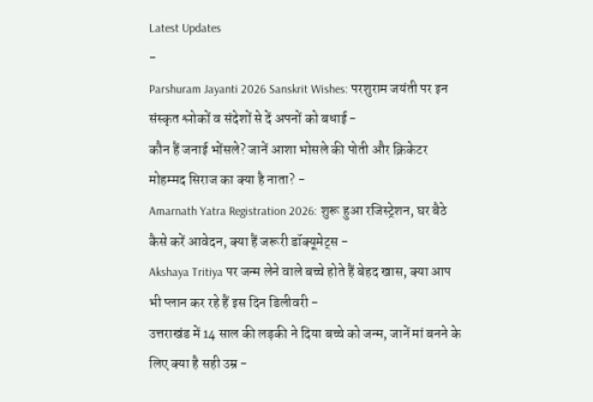Latest Updates
-
Parshuram Jayanti 2026 Sanskrit Wishes: परशुराम जयंती पर इन संस्कृत श्लोकों व संदेशों से दें अपनों को बधाई -
कौन हैं जनाई भोंसले? जानें आशा भोसले की पोती और क्रिकेटर मोहम्मद सिराज का क्या है नाता? -
Amarnath Yatra Registration 2026: शुरू हुआ रजिस्ट्रेशन, घर बैठे कैसे करें आवेदन, क्या हैं जरूरी डॉक्यूमेट्स -
Akshaya Tritiya पर जन्म लेने वाले बच्चे होते हैं बेहद खास, क्या आप भी प्लान कर रहे हैं इस दिन डिलीवरी -
उत्तराखंड में 14 साल की लड़की ने दिया बच्चे को जन्म, जानें मां बनने के लिए क्या है सही उम्र -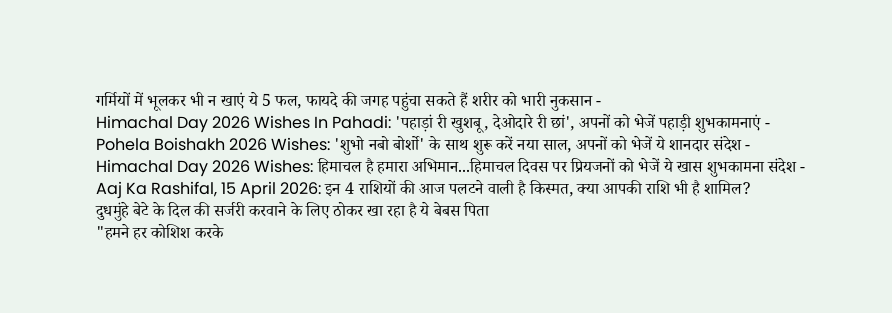गर्मियों में भूलकर भी न खाएं ये 5 फल, फायदे की जगह पहुंचा सकते हैं शरीर को भारी नुकसान -
Himachal Day 2026 Wishes In Pahadi: 'पहाड़ां री खुशबू, देओदारे री छां', अपनों को भेजें पहाड़ी शुभकामनाएं -
Pohela Boishakh 2026 Wishes: 'शुभो नबो बोर्शो' के साथ शुरू करें नया साल, अपनों को भेजें ये शानदार संदेश -
Himachal Day 2026 Wishes: हिमाचल है हमारा अभिमान...हिमाचल दिवस पर प्रियजनों को भेजें ये खास शुभकामना संदेश -
Aaj Ka Rashifal, 15 April 2026: इन 4 राशियों की आज पलटने वाली है किस्मत, क्या आपकी राशि भी है शामिल?
दुधमुंहे बेटे के दिल की सर्जरी करवाने के लिए ठोकर खा रहा है ये बेबस पिता
"हमने हर कोशिश करके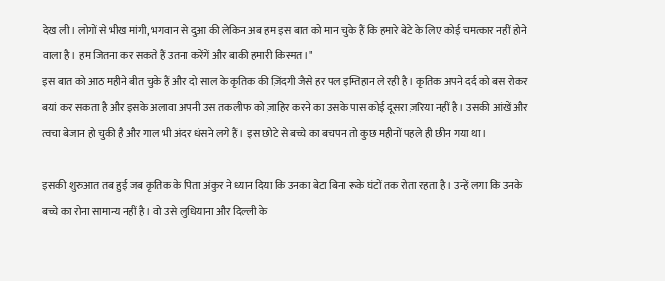देख ली। लोगों से भीख मांगी, भगवान से दुआ की लेकिन अब हम इस बात को मान चुके हैं कि हमारे बेटे के लिए कोई चमत्कार नहीं होने वाला है। हम जितना कर सकते हैं उतना करेंगें और बाकी हमारी किस्मत।"
इस बात को आठ महीने बीत चुके हैं और दो साल के कृतिक की ज़िंदगी जैसे हर पल इम्तिहान ले रही है। कृतिक अपने दर्द को बस रोकर बयां कर सकता है और इसके अलावा अपनी उस तकलीफ को ज़ाहिर करने का उसके पास कोई दूसरा ज़रिया नहीं है। उसकी आंखें और त्वचा बेजान हो चुकी है और गाल भी अंदर धंसने लगे हैं। इस छोटे से बच्चे का बचपन तो कुछ महीनों पहले ही छीन गया था।

इसकी शुरुआत तब हुई जब कृतिक के पिता अंकुर ने ध्यान दिया कि उनका बेटा बिना रूके घंटों तक रोता रहता है। उन्हें लगा कि उनके बच्चे का रोना सामान्य नहीं है। वो उसे लुधियाना और दिल्ली के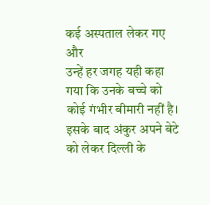कई अस्पताल लेकर गए और
उन्हें हर जगह यही कहा गया कि उनके बच्चे को कोई गंभीर बीमारी नहीं है।
इसके बाद अंकुर अपने बेटे को लेकर दिल्ली के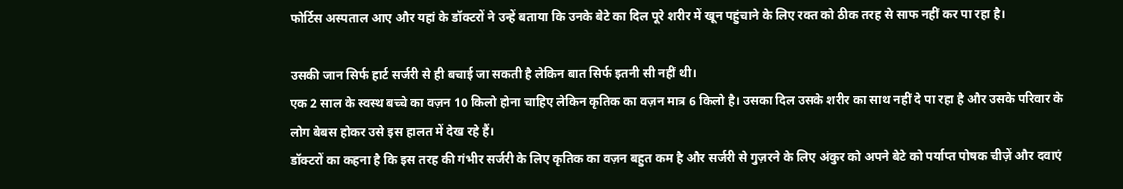फोर्टिस अस्पताल आए और यहां के डॉक्टरों ने उन्हें बताया कि उनके बेटे का दिल पूरे शरीर में खून पहुंचाने के लिए रक्त को ठीक तरह से साफ नहीं कर पा रहा है।

उसकी जान सिर्फ हार्ट सर्जरी से ही बचाई जा सकती है लेकिन बात सिर्फ इतनी सी नहीं थी।
एक 2 साल के स्वस्थ बच्चे का वज़न 10 किलो होना चाहिए लेकिन कृतिक का वज़न मात्र 6 किलो है। उसका दिल उसके शरीर का साथ नहीं दे पा रहा है और उसके परिवार के लोग बेबस होकर उसे इस हालत में देख रहे हैं।
डॉक्टरों का कहना है कि इस तरह की गंभीर सर्जरी के लिए कृतिक का वज़न बहुत कम है और सर्जरी से गुज़रने के लिए अंकुर को अपने बेटे को पर्याप्त पोषक चीज़ें और दवाएं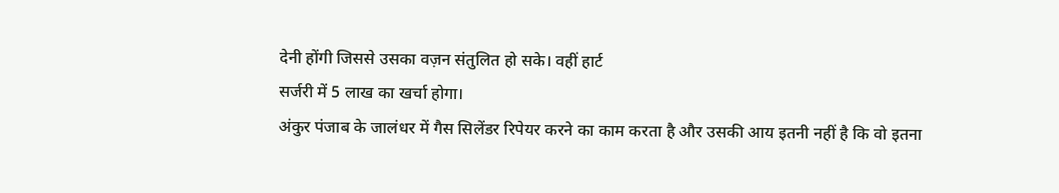देनी होंगी जिससे उसका वज़न संतुलित हो सके। वहीं हार्ट
सर्जरी में 5 लाख का खर्चा होगा।
अंकुर पंजाब के जालंधर में गैस सिलेंडर रिपेयर करने का काम करता है और उसकी आय इतनी नहीं है कि वो इतना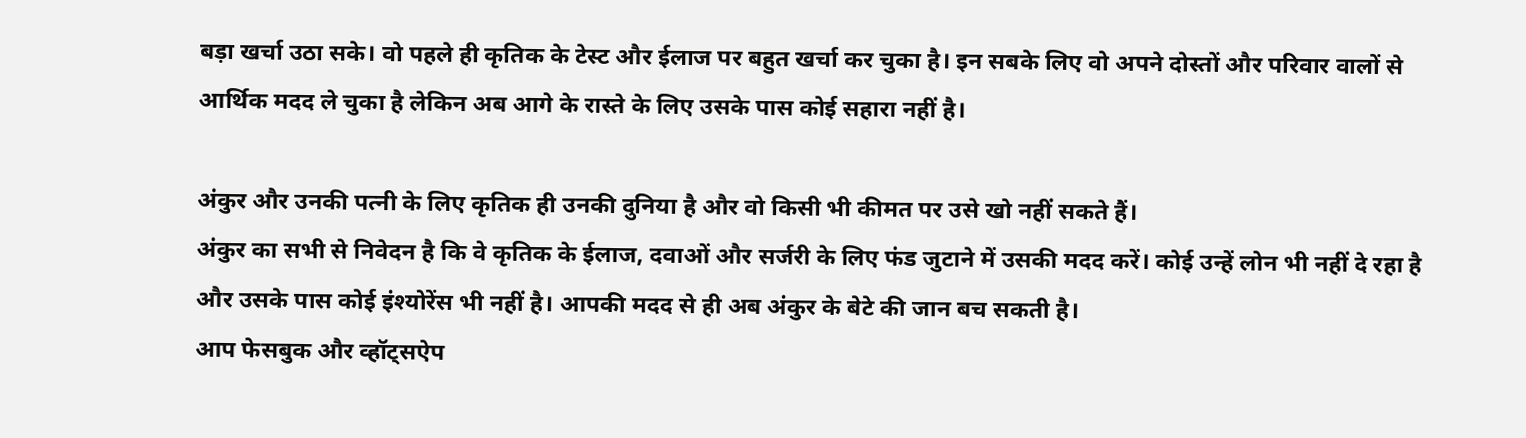बड़ा खर्चा उठा सके। वो पहले ही कृतिक के टेस्ट और ईलाज पर बहुत खर्चा कर चुका है। इन सबके लिए वो अपने दोस्तों और परिवार वालों से आर्थिक मदद ले चुका है लेकिन अब आगे के रास्ते के लिए उसके पास कोई सहारा नहीं है।

अंकुर और उनकी पत्नी के लिए कृतिक ही उनकी दुनिया है और वो किसी भी कीमत पर उसे खो नहीं सकते हैं।
अंकुर का सभी से निवेदन है कि वे कृतिक के ईलाज, दवाओं और सर्जरी के लिए फंड जुटाने में उसकी मदद करें। कोई उन्हें लोन भी नहीं दे रहा है और उसके पास कोई इंश्योरेंस भी नहीं है। आपकी मदद से ही अब अंकुर के बेटे की जान बच सकती है।
आप फेसबुक और व्हॉट्सऐप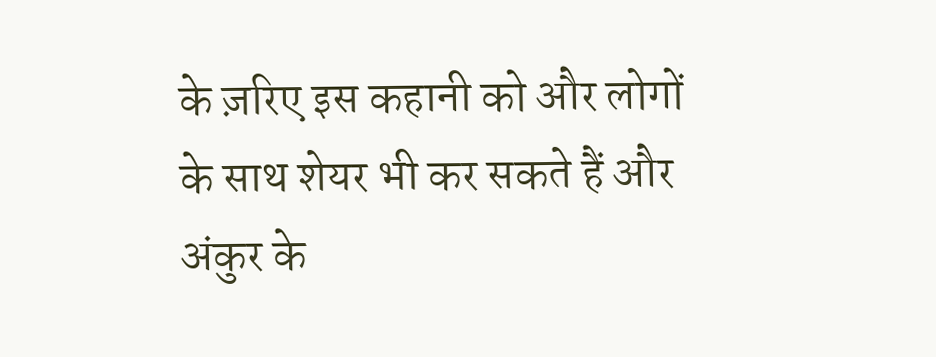के ज़रिए इस कहानी को और लोगों के साथ शेयर भी कर सकते हैं और अंकुर के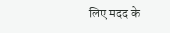लिए मदद के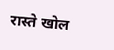रास्ते खोल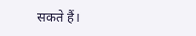सकते हैं।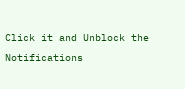Click it and Unblock the Notifications